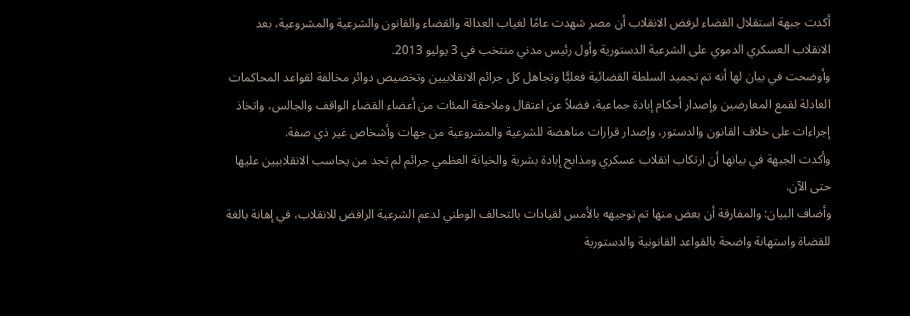أكدت جبهة استقلال القضاء لرفض الانقلاب أن مصر شهدت عامًا لغياب العدالة والقضاء والقانون والشرعية والمشروعية، بعد الانقلاب العسكري الدموي على الشرعية الدستورية وأول رئيس مدني منتخب في 3 يوليو 2013.
وأوضحت في بيان لها أنه تم تجميد السلطة القضائية فعليًّا وتجاهل كل جرائم الانقلابيين وتخصيص دوائر مخالفة لقواعد المحاكمات العادلة لقمع المعارضين وإصدار أحكام إبادة جماعية، فضلاً عن اعتقال وملاحقة المئات من أعضاء القضاء الواقف والجالس، واتخاذ إجراءات على خلاف القانون والدستور، وإصدار قرارات مناهضة للشرعية والمشروعية من جهات وأشخاص غير ذي صفة.
وأكدت الجبهة في بيانها أن ارتكاب انقلاب عسكري ومذابح إبادة بشرية والخيانة العظمي جرائم لم تجد من يحاسب الانقلابيين عليها حتى الآن.
وأضاف البيان: والمفارقة أن بعض منها تم توجيهه بالأمس لقيادات بالتحالف الوطني لدعم الشرعية الرافض للانقلاب، في إهانة بالغة للقضاة واستهانة واضحة بالقواعد القانونية والدستورية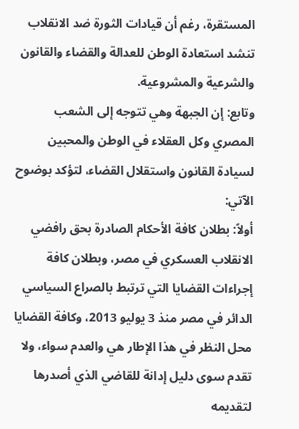المستقرة، رغم أن قيادات الثورة ضد الانقلاب تنشد استعادة الوطن للعدالة والقضاء والقانون والشرعية والمشروعية.
وتابع: إن الجبهة وهي تتوجه إلى الشعب المصري وكل العقلاء في الوطن والمحبين لسيادة القانون واستقلال القضاء، لتؤكد بوضوح الآتي:
أولاً: بطلان كافة الأحكام الصادرة بحق رافضي الانقلاب العسكري في مصر، وبطلان كافة إجراءات القضايا التي ترتبط بالصراع السياسي الدائر في مصر منذ 3 يوليو 2013، وكافة القضايا محل النظر في هذا الإطار هي والعدم سواء، ولا تقدم سوى دليل إدانة للقاضي الذي أصدرها لتقديمه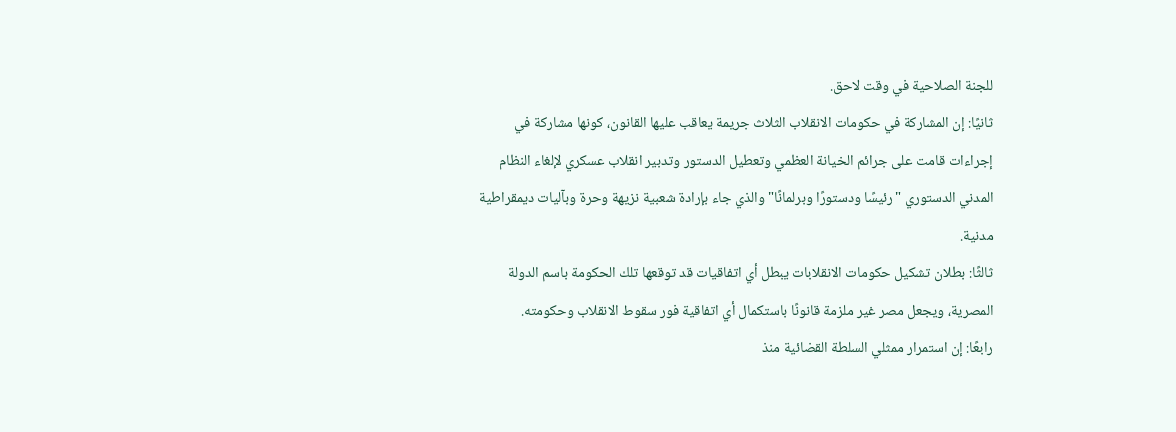للجنة الصلاحية في وقت لاحق.
ثانيًا: إن المشاركة في حكومات الانقلاب الثلاث جريمة يعاقب عليها القانون، كونها مشاركة في إجراءات قامت على جرائم الخيانة العظمي وتعطيل الدستور وتدبير انقلاب عسكري لإلغاء النظام المدني الدستوري "رئيسًا ودستورًا وبرلمانًا" والذي جاء بإرادة شعبية نزيهة وحرة وبآليات ديمقراطية مدنية.
ثالثًا: بطلان تشكيل حكومات الانقلابات يبطل أي اتفاقيات قد توقعها تلك الحكومة باسم الدولة المصرية، ويجعل مصر غير ملزمة قانونًا باستكمال أي اتفاقية فور سقوط الانقلاب وحكومته.
رابعًا: إن استمرار ممثلي السلطة القضائية منذ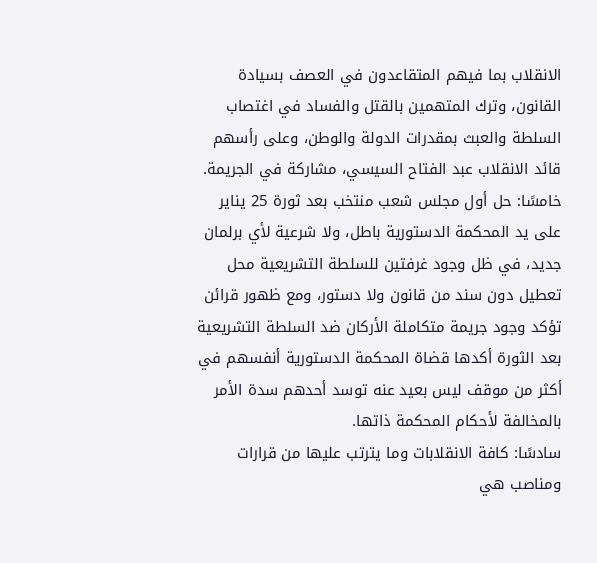الانقلاب بما فيهم المتقاعدون في العصف بسيادة القانون، وترك المتهمين بالقتل والفساد في اغتصاب السلطة والعبث بمقدرات الدولة والوطن، وعلى رأسهم قائد الانقلاب عبد الفتاح السيسي، مشاركة في الجريمة.
خامسًا: حل أول مجلس شعب منتخب بعد ثورة 25 يناير على يد المحكمة الدستورية باطل، ولا شرعية لأي برلمان جديد، في ظل وجود غرفتين للسلطة التشريعية محل تعطيل دون سند من قانون ولا دستور، ومع ظهور قرائن تؤكد وجود جريمة متكاملة الأركان ضد السلطة التشريعية بعد الثورة أكدها قضاة المحكمة الدستورية أنفسهم في أكثر من موقف ليس بعيد عنه توسد أحدهم سدة الأمر بالمخالفة لأحكام المحكمة ذاتها.
سادسًا: كافة الانقلابات وما يترتب عليها من قرارات ومناصب هي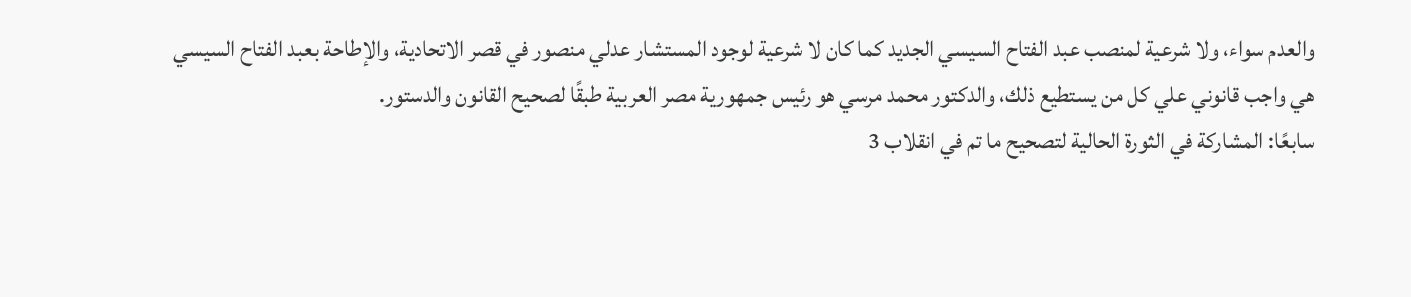والعدم سواء، ولا شرعية لمنصب عبد الفتاح السيسي الجديد كما كان لا شرعية لوجود المستشار عدلي منصور في قصر الاتحادية، والإطاحة بعبد الفتاح السيسي هي واجب قانوني علي كل من يستطيع ذلك، والدكتور محمد مرسي هو رئيس جمهورية مصر العربية طبقًا لصحيح القانون والدستور.
سابعًا: المشاركة في الثورة الحالية لتصحيح ما تم في انقلاب 3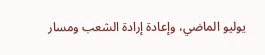يوليو الماضي، وإعادة إرادة الشعب ومسار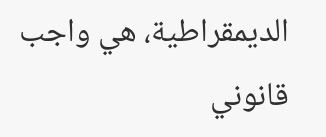الديمقراطية، هي واجب قانوني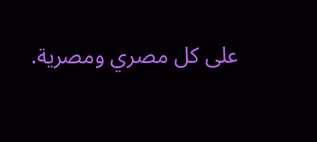على كل مصري ومصرية.